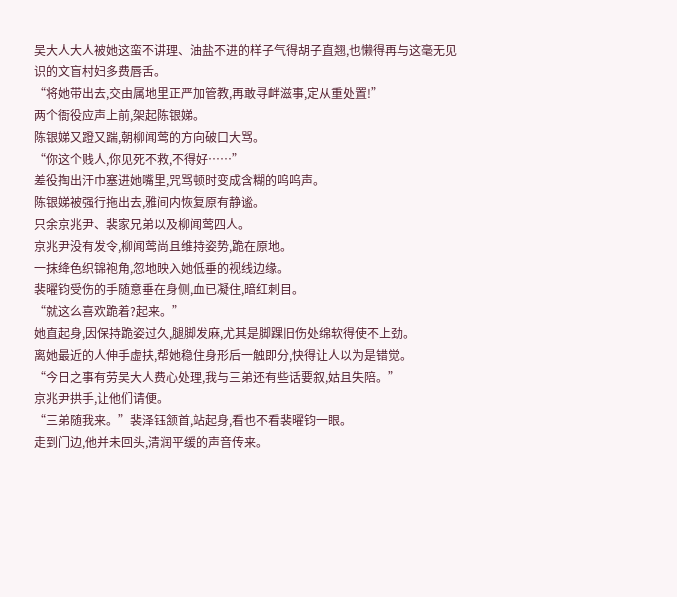吴大人大人被她这蛮不讲理、油盐不进的样子气得胡子直翘,也懒得再与这毫无见识的文盲村妇多费唇舌。
“将她带出去,交由属地里正严加管教,再敢寻衅滋事,定从重处置!”
两个衙役应声上前,架起陈银娣。
陈银娣又蹬又踹,朝柳闻莺的方向破口大骂。
“你这个贱人,你见死不救,不得好……”
差役掏出汗巾塞进她嘴里,咒骂顿时变成含糊的呜呜声。
陈银娣被强行拖出去,雅间内恢复原有静谧。
只余京兆尹、裴家兄弟以及柳闻莺四人。
京兆尹没有发令,柳闻莺尚且维持姿势,跪在原地。
一抹绛色织锦袍角,忽地映入她低垂的视线边缘。
裴曜钧受伤的手随意垂在身侧,血已凝住,暗红刺目。
“就这么喜欢跪着?起来。”
她直起身,因保持跪姿过久,腿脚发麻,尤其是脚踝旧伤处绵软得使不上劲。
离她最近的人伸手虚扶,帮她稳住身形后一触即分,快得让人以为是错觉。
“今日之事有劳吴大人费心处理,我与三弟还有些话要叙,姑且失陪。”
京兆尹拱手,让他们请便。
“三弟随我来。”裴泽钰颔首,站起身,看也不看裴曜钧一眼。
走到门边,他并未回头,清润平缓的声音传来。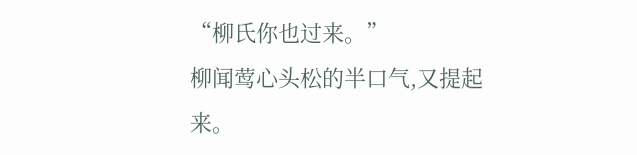“柳氏你也过来。”
柳闻莺心头松的半口气,又提起来。